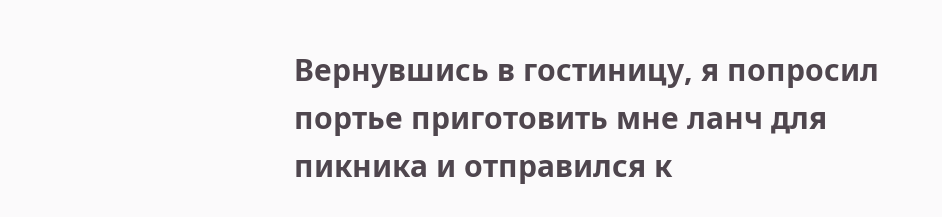Вернувшись в гостиницу, я попросил портье приготовить мне ланч для пикника и отправился к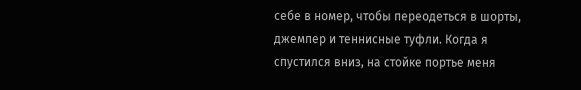себе в номер, чтобы переодеться в шорты, джемпер и теннисные туфли. Когда я спустился вниз, на стойке портье меня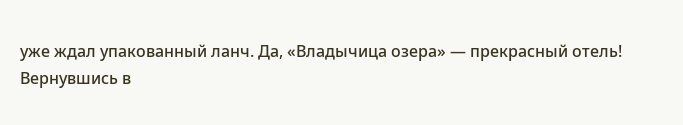уже ждал упакованный ланч. Да, «Владычица озера» — прекрасный отель!
Вернувшись в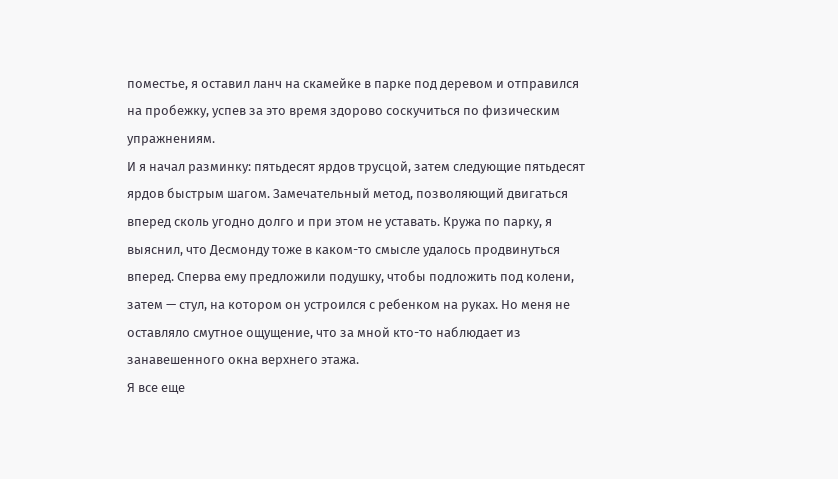поместье, я оставил ланч на скамейке в парке под деревом и отправился на пробежку, успев за это время здорово соскучиться по физическим упражнениям.
И я начал разминку: пятьдесят ярдов трусцой, затем следующие пятьдесят ярдов быстрым шагом. Замечательный метод, позволяющий двигаться вперед сколь угодно долго и при этом не уставать. Кружа по парку, я выяснил, что Десмонду тоже в каком-то смысле удалось продвинуться вперед. Сперва ему предложили подушку, чтобы подложить под колени, затем — стул, на котором он устроился с ребенком на руках. Но меня не оставляло смутное ощущение, что за мной кто-то наблюдает из занавешенного окна верхнего этажа.
Я все еще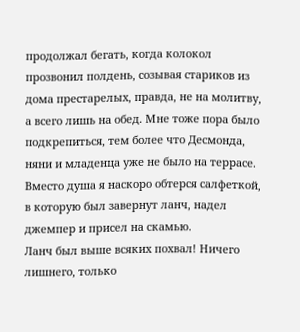продолжал бегать, когда колокол прозвонил полдень, созывая стариков из дома престарелых, правда, не на молитву, а всего лишь на обед. Мне тоже пора было подкрепиться, тем более что Десмонда, няни и младенца уже не было на террасе. Вместо душа я наскоро обтерся салфеткой, в которую был завернут ланч, надел джемпер и присел на скамью.
Ланч был выше всяких похвал! Ничего лишнего, только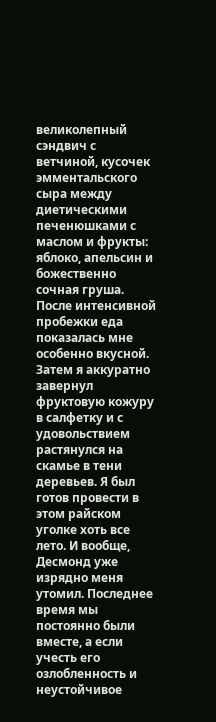великолепный сэндвич с ветчиной, кусочек эмментальского сыра между диетическими печенюшками с маслом и фрукты: яблоко, апельсин и божественно сочная груша. После интенсивной пробежки еда показалась мне особенно вкусной. Затем я аккуратно завернул фруктовую кожуру в салфетку и с удовольствием растянулся на скамье в тени деревьев. Я был готов провести в этом райском уголке хоть все лето. И вообще, Десмонд уже изрядно меня утомил. Последнее время мы постоянно были вместе, а если учесть его озлобленность и неустойчивое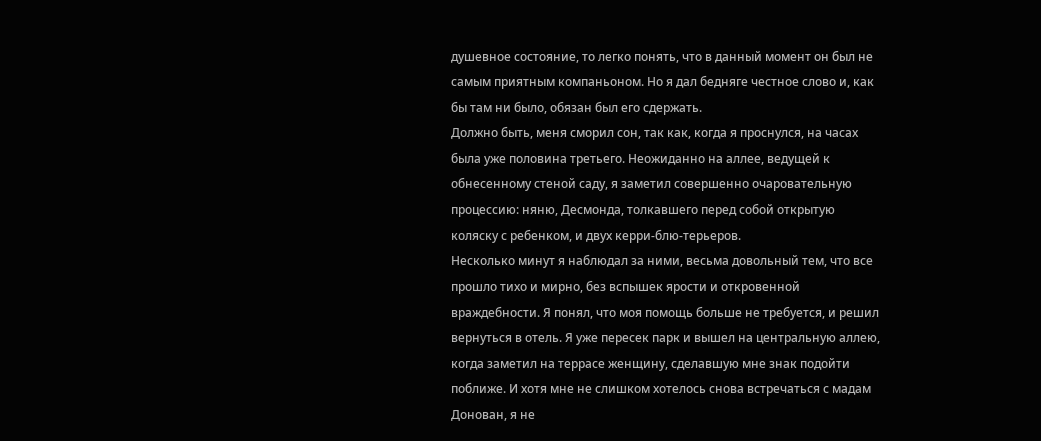душевное состояние, то легко понять, что в данный момент он был не самым приятным компаньоном. Но я дал бедняге честное слово и, как бы там ни было, обязан был его сдержать.
Должно быть, меня сморил сон, так как, когда я проснулся, на часах была уже половина третьего. Неожиданно на аллее, ведущей к обнесенному стеной саду, я заметил совершенно очаровательную процессию: няню, Десмонда, толкавшего перед собой открытую коляску с ребенком, и двух керри-блю-терьеров.
Несколько минут я наблюдал за ними, весьма довольный тем, что все прошло тихо и мирно, без вспышек ярости и откровенной враждебности. Я понял, что моя помощь больше не требуется, и решил вернуться в отель. Я уже пересек парк и вышел на центральную аллею, когда заметил на террасе женщину, сделавшую мне знак подойти поближе. И хотя мне не слишком хотелось снова встречаться с мадам Донован, я не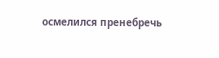осмелился пренебречь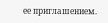ее приглашением.